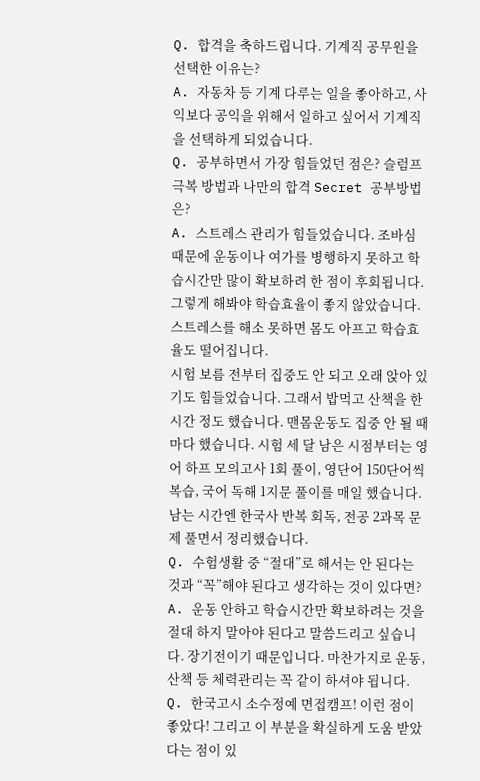Q. 합격을 축하드립니다. 기계직 공무원을 선택한 이유는?
A. 자동차 등 기계 다루는 일을 좋아하고, 사익보다 공익을 위해서 일하고 싶어서 기계직을 선택하게 되었습니다.
Q. 공부하면서 가장 힘들었던 점은? 슬럼프 극복 방법과 나만의 합격 Secret 공부방법은?
A. 스트레스 관리가 힘들었습니다. 조바심 때문에 운동이나 여가를 병행하지 못하고 학습시간만 많이 확보하려 한 점이 후회됩니다. 그렇게 해봐야 학습효율이 좋지 않았습니다. 스트레스를 해소 못하면 몸도 아프고 학습효율도 떨어집니다.
시험 보름 전부터 집중도 안 되고 오래 앉아 있기도 힘들었습니다. 그래서 밥먹고 산책을 한 시간 정도 했습니다. 맨몸운동도 집중 안 될 때마다 했습니다. 시험 세 달 남은 시점부터는 영어 하프 모의고사 1회 풀이, 영단어 150단어씩 복습, 국어 독해 1지문 풀이를 매일 했습니다. 남는 시간엔 한국사 반복 회독, 전공 2과목 문제 풀면서 정리했습니다.
Q. 수험생활 중 “절대”로 해서는 안 된다는 것과 “꼭”해야 된다고 생각하는 것이 있다면?
A. 운동 안하고 학습시간만 확보하려는 것을 절대 하지 말아야 된다고 말씀드리고 싶습니다. 장기전이기 때문입니다. 마찬가지로 운동, 산책 등 체력관리는 꼭 같이 하셔야 됩니다.
Q. 한국고시 소수정예 면접캠프! 이런 점이 좋았다! 그리고 이 부분을 확실하게 도움 받았다는 점이 있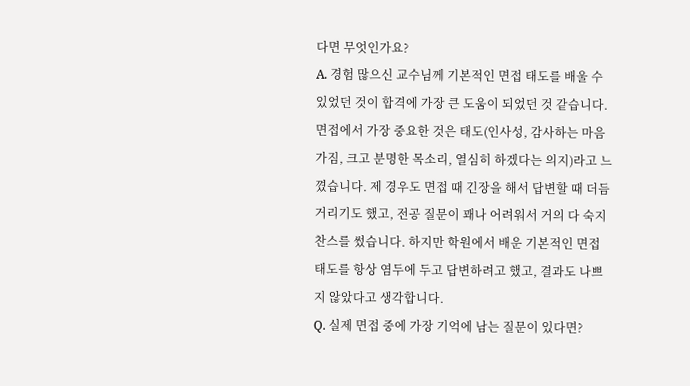다면 무엇인가요?
A. 경험 많으신 교수님께 기본적인 면접 태도를 배울 수 있었던 것이 합격에 가장 큰 도움이 되었던 것 같습니다. 면접에서 가장 중요한 것은 태도(인사성, 감사하는 마음가짐, 크고 분명한 목소리, 열심히 하겠다는 의지)라고 느꼈습니다. 제 경우도 면접 때 긴장을 해서 답변할 때 더듬거리기도 했고, 전공 질문이 꽤나 어려워서 거의 다 숙지 찬스를 썼습니다. 하지만 학원에서 배운 기본적인 면접 태도를 항상 염두에 두고 답변하려고 했고, 결과도 나쁘지 않았다고 생각합니다.
Q. 실제 면접 중에 가장 기억에 남는 질문이 있다면?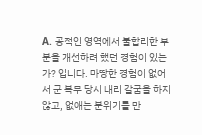A. 공적인 영역에서 불합리한 부분을 개선하려 했던 경험이 있는가? 입니다. 마땅한 경험이 없어서 군 복무 당시 내리 갈굼을 하지 않고, 없애는 분위기를 만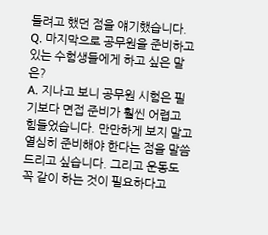들려고 했던 점을 얘기했습니다.
Q. 마지막으로 공무원을 준비하고 있는 수험생들에게 하고 싶은 말은?
A. 지나고 보니 공무원 시험은 필기보다 면접 준비가 훨씬 어렵고 힘들었습니다. 만만하게 보지 말고 열심히 준비해야 한다는 점을 말씀드리고 싶습니다. 그리고 운동도 꼭 같이 하는 것이 필요하다고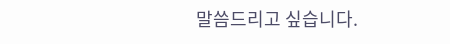말씀드리고 싶습니다.